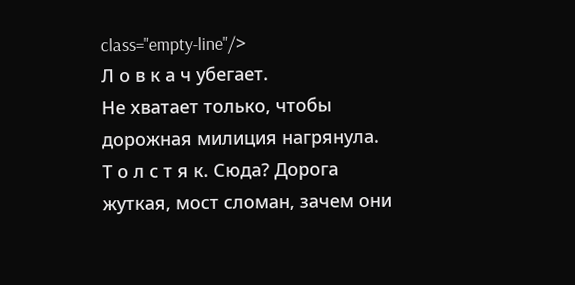class="empty-line"/>
Л о в к а ч убегает.
Не хватает только, чтобы дорожная милиция нагрянула.
Т о л с т я к. Сюда? Дорога жуткая, мост сломан, зачем они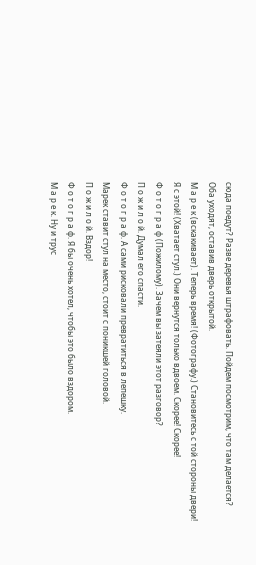сюда поедут? Разве деревья штрафовать. Пойдем посмотрим, что там делается?
Оба уходят, оставив дверь открытой.
М а р е к (вскакивает). Теперь время! (Фотографу.) Становитесь с той стороны двери! Я с этой! (Хватает стул.) Они вернутся только вдвоем. Скорее! Скорее!
Ф о т о г р а ф (Пожилому). Зачем вы затеяли этот разговор?
П о ж и л о й. Думал его спасти.
Ф о т о г р а ф. А сами рисковали превратиться в лепешку.
Марек ставит стул на место, стоит с поникшей головой.
П о ж и л о й. Вздор!
Ф о т о г р а ф. Я бы очень хотел, чтобы это было вздором.
М а р е к. Ну и трус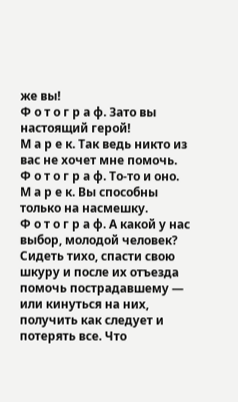же вы!
Ф о т о г р а ф. Зато вы настоящий герой!
М а р е к. Так ведь никто из вас не хочет мне помочь.
Ф о т о г р а ф. То-то и оно.
М а р е к. Вы способны только на насмешку.
Ф о т о г р а ф. А какой у нас выбор, молодой человек? Сидеть тихо, спасти свою шкуру и после их отъезда помочь пострадавшему — или кинуться на них, получить как следует и потерять все. Что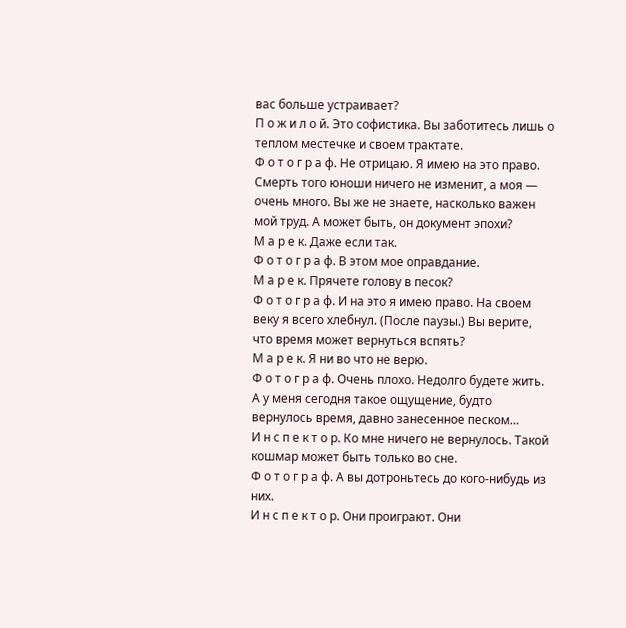вас больше устраивает?
П о ж и л о й. Это софистика. Вы заботитесь лишь о теплом местечке и своем трактате.
Ф о т о г р а ф. Не отрицаю. Я имею на это право. Смерть того юноши ничего не изменит, а моя — очень много. Вы же не знаете, насколько важен мой труд. А может быть, он документ эпохи?
М а р е к. Даже если так.
Ф о т о г р а ф. В этом мое оправдание.
М а р е к. Прячете голову в песок?
Ф о т о г р а ф. И на это я имею право. На своем веку я всего хлебнул. (После паузы.) Вы верите, что время может вернуться вспять?
М а р е к. Я ни во что не верю.
Ф о т о г р а ф. Очень плохо. Недолго будете жить. А у меня сегодня такое ощущение, будто вернулось время, давно занесенное песком…
И н с п е к т о р. Ко мне ничего не вернулось. Такой кошмар может быть только во сне.
Ф о т о г р а ф. А вы дотроньтесь до кого-нибудь из них.
И н с п е к т о р. Они проиграют. Они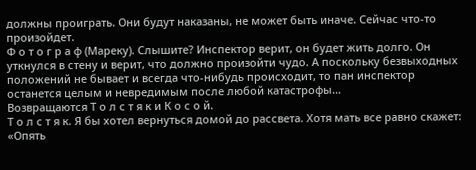должны проиграть. Они будут наказаны, не может быть иначе. Сейчас что-то произойдет.
Ф о т о г р а ф (Мареку). Слышите? Инспектор верит, он будет жить долго. Он уткнулся в стену и верит, что должно произойти чудо. А поскольку безвыходных положений не бывает и всегда что-нибудь происходит, то пан инспектор останется целым и невредимым после любой катастрофы…
Возвращаются Т о л с т я к и К о с о й.
Т о л с т я к. Я бы хотел вернуться домой до рассвета. Хотя мать все равно скажет: «Опять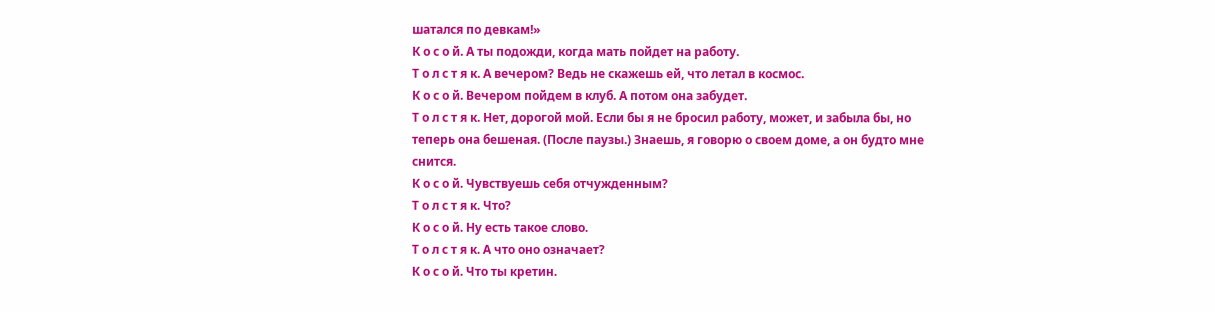шатался по девкам!»
К о с о й. А ты подожди, когда мать пойдет на работу.
Т о л с т я к. А вечером? Ведь не скажешь ей, что летал в космос.
К о с о й. Вечером пойдем в клуб. А потом она забудет.
Т о л с т я к. Нет, дорогой мой. Если бы я не бросил работу, может, и забыла бы, но теперь она бешеная. (После паузы.) Знаешь, я говорю о своем доме, а он будто мне снится.
К о с о й. Чувствуешь себя отчужденным?
Т о л с т я к. Что?
К о с о й. Ну есть такое слово.
Т о л с т я к. А что оно означает?
К о с о й. Что ты кретин.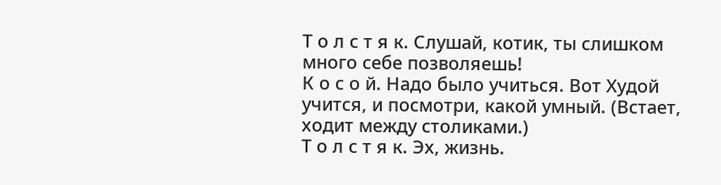Т о л с т я к. Слушай, котик, ты слишком много себе позволяешь!
К о с о й. Надо было учиться. Вот Худой учится, и посмотри, какой умный. (Встает, ходит между столиками.)
Т о л с т я к. Эх, жизнь.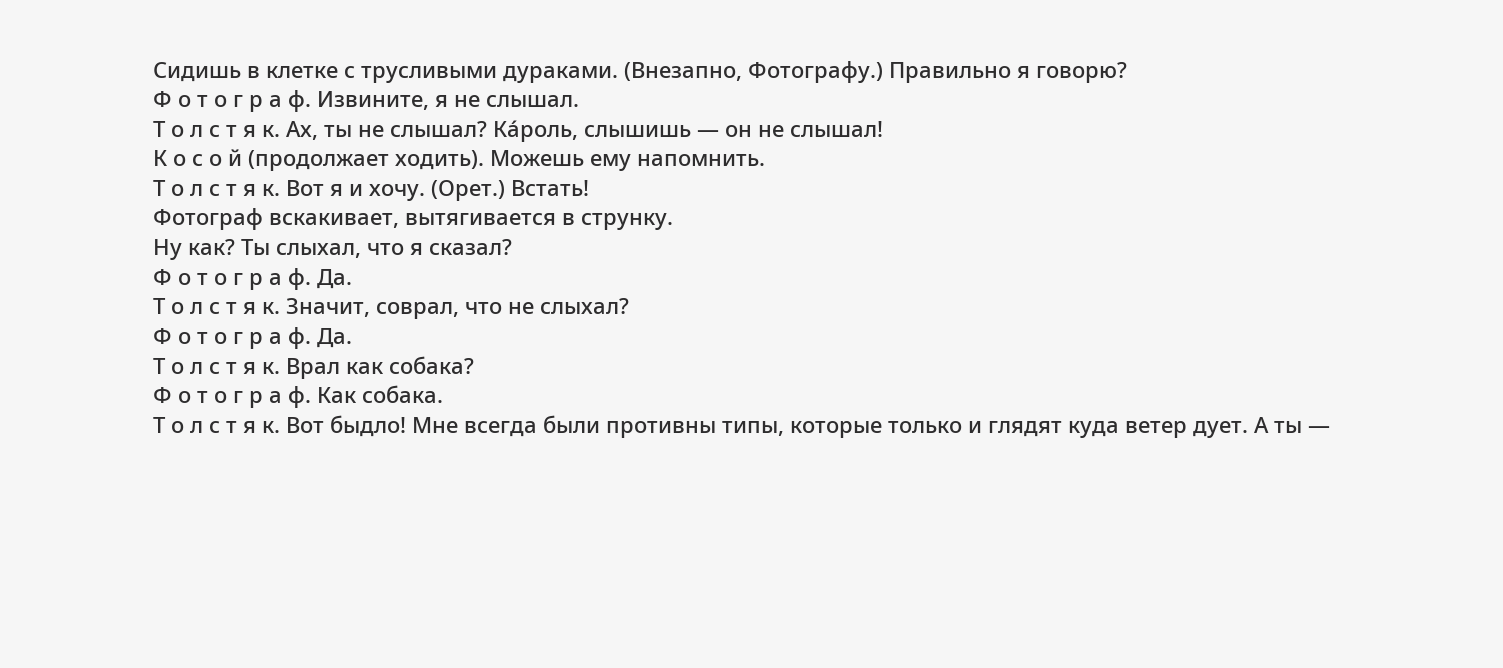Сидишь в клетке с трусливыми дураками. (Внезапно, Фотографу.) Правильно я говорю?
Ф о т о г р а ф. Извините, я не слышал.
Т о л с т я к. Ах, ты не слышал? Ка́роль, слышишь — он не слышал!
К о с о й (продолжает ходить). Можешь ему напомнить.
Т о л с т я к. Вот я и хочу. (Орет.) Встать!
Фотограф вскакивает, вытягивается в струнку.
Ну как? Ты слыхал, что я сказал?
Ф о т о г р а ф. Да.
Т о л с т я к. Значит, соврал, что не слыхал?
Ф о т о г р а ф. Да.
Т о л с т я к. Врал как собака?
Ф о т о г р а ф. Как собака.
Т о л с т я к. Вот быдло! Мне всегда были противны типы, которые только и глядят куда ветер дует. А ты —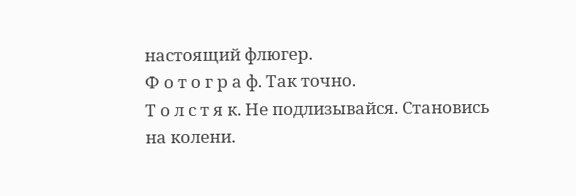настоящий флюгер.
Ф о т о г р а ф. Так точно.
Т о л с т я к. Не подлизывайся. Становись на колени.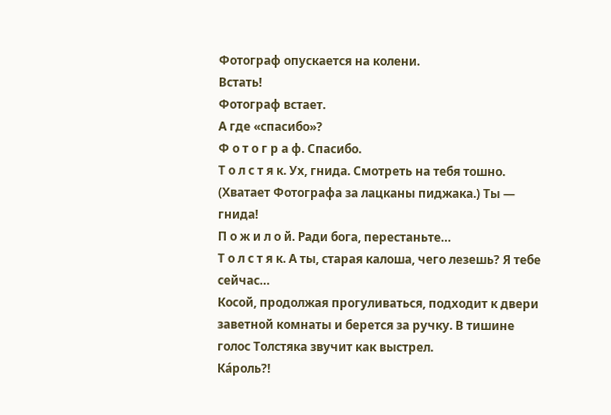Фотограф опускается на колени.
Встать!
Фотограф встает.
А где «спасибо»?
Ф о т о г р а ф. Спасибо.
Т о л с т я к. Ух, гнида. Смотреть на тебя тошно. (Хватает Фотографа за лацканы пиджака.) Ты — гнида!
П о ж и л о й. Ради бога, перестаньте…
Т о л с т я к. А ты, старая калоша, чего лезешь? Я тебе сейчас…
Косой, продолжая прогуливаться, подходит к двери заветной комнаты и берется за ручку. В тишине голос Толстяка звучит как выстрел.
Ка́роль?!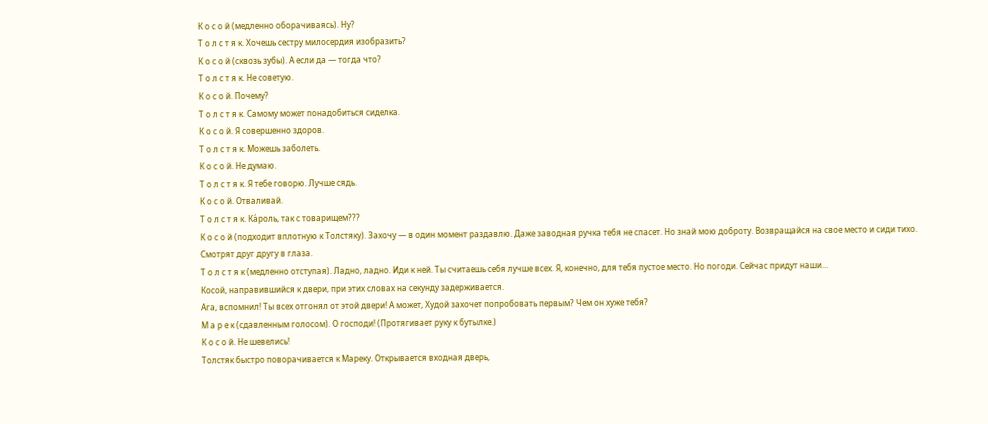К о с о й (медленно оборачиваясь). Ну?
Т о л с т я к. Хочешь сестру милосердия изобразить?
К о с о й (сквозь зубы). А если да — тогда что?
Т о л с т я к. Не советую.
К о с о й. Почему?
Т о л с т я к. Самому может понадобиться сиделка.
К о с о й. Я совершенно здоров.
Т о л с т я к. Можешь заболеть.
К о с о й. Не думаю.
Т о л с т я к. Я тебе говорю. Лучше сядь.
К о с о й. Отваливай.
Т о л с т я к. Ка́роль, так с товарищем???
К о с о й (подходит вплотную к Толстяку). Захочу — в один момент раздавлю. Даже заводная ручка тебя не спасет. Но знай мою доброту. Возвращайся на свое место и сиди тихо.
Смотрят друг другу в глаза.
Т о л с т я к (медленно отступая). Ладно, ладно. Иди к ней. Ты считаешь себя лучше всех. Я, конечно, для тебя пустое место. Но погоди. Сейчас придут наши…
Косой, направившийся к двери, при этих словах на секунду задерживается.
Ага, вспомнил! Ты всех отгонял от этой двери! А может, Худой захочет попробовать первым? Чем он хуже тебя?
М а р е к (сдавленным голосом). О господи! (Протягивает руку к бутылке.)
К о с о й. Не шевелись!
Толстяк быстро поворачивается к Мареку. Открывается входная дверь,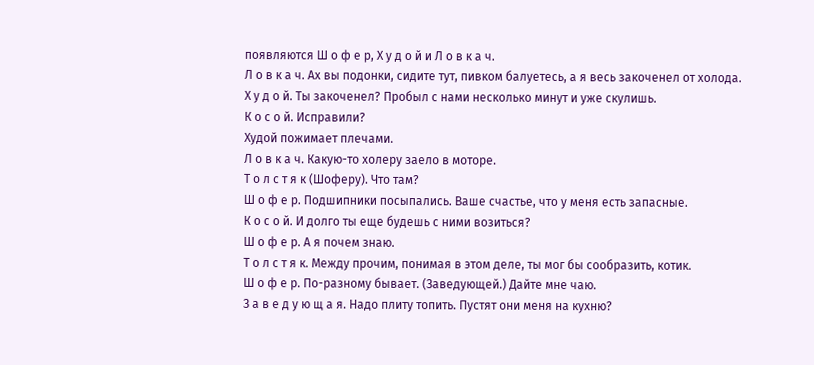появляются Ш о ф е р, Х у д о й и Л о в к а ч.
Л о в к а ч. Ах вы подонки, сидите тут, пивком балуетесь, а я весь закоченел от холода.
Х у д о й. Ты закоченел? Пробыл с нами несколько минут и уже скулишь.
К о с о й. Исправили?
Худой пожимает плечами.
Л о в к а ч. Какую-то холеру заело в моторе.
Т о л с т я к (Шоферу). Что там?
Ш о ф е р. Подшипники посыпались. Ваше счастье, что у меня есть запасные.
К о с о й. И долго ты еще будешь с ними возиться?
Ш о ф е р. А я почем знаю.
Т о л с т я к. Между прочим, понимая в этом деле, ты мог бы сообразить, котик.
Ш о ф е р. По-разному бывает. (Заведующей.) Дайте мне чаю.
З а в е д у ю щ а я. Надо плиту топить. Пустят они меня на кухню?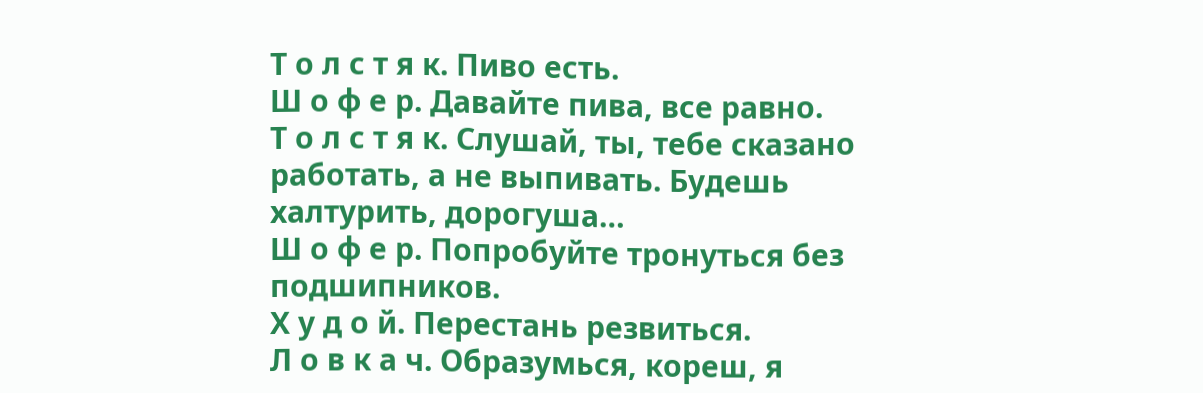Т о л с т я к. Пиво есть.
Ш о ф е р. Давайте пива, все равно.
Т о л с т я к. Слушай, ты, тебе сказано работать, а не выпивать. Будешь халтурить, дорогуша…
Ш о ф е р. Попробуйте тронуться без подшипников.
Х у д о й. Перестань резвиться.
Л о в к а ч. Образумься, кореш, я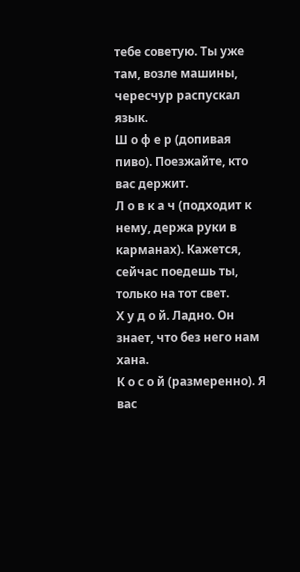тебе советую. Ты уже там, возле машины, чересчур распускал язык.
Ш о ф е р (допивая пиво). Поезжайте, кто вас держит.
Л о в к а ч (подходит к нему, держа руки в карманах). Кажется, сейчас поедешь ты, только на тот свет.
Х у д о й. Ладно. Он знает, что без него нам хана.
К о с о й (размеренно). Я вас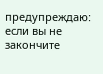предупреждаю: если вы не закончите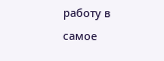работу в самое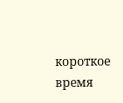короткое время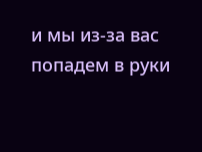и мы из-за вас попадем в руки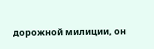дорожной милиции, он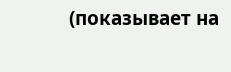(показывает на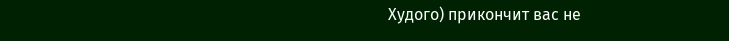Худого) прикончит вас не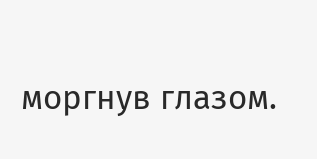моргнув глазом.